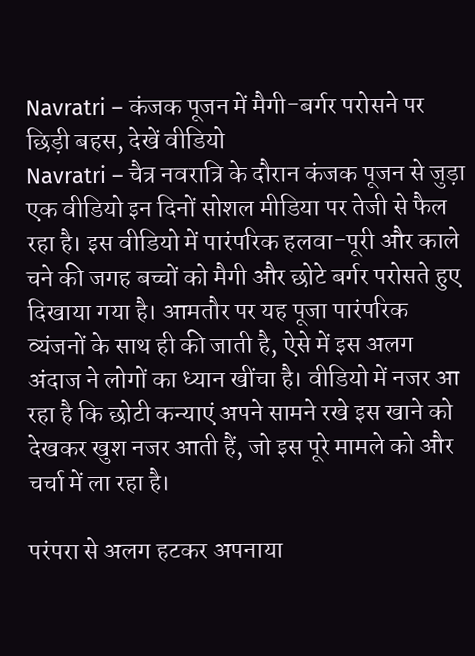Navratri – कंजक पूजन में मैगी-बर्गर परोसने पर छिड़ी बहस, देखें वीडियो
Navratri – चैत्र नवरात्रि के दौरान कंजक पूजन से जुड़ा एक वीडियो इन दिनों सोशल मीडिया पर तेजी से फैल रहा है। इस वीडियो में पारंपरिक हलवा-पूरी और काले चने की जगह बच्चों को मैगी और छोटे बर्गर परोसते हुए दिखाया गया है। आमतौर पर यह पूजा पारंपरिक व्यंजनों के साथ ही की जाती है, ऐसे में इस अलग अंदाज ने लोगों का ध्यान खींचा है। वीडियो में नजर आ रहा है कि छोटी कन्याएं अपने सामने रखे इस खाने को देखकर खुश नजर आती हैं, जो इस पूरे मामले को और चर्चा में ला रहा है।

परंपरा से अलग हटकर अपनाया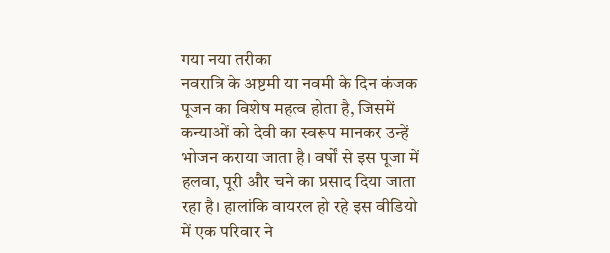गया नया तरीका
नवरात्रि के अष्टमी या नवमी के दिन कंजक पूजन का विशेष महत्व होता है, जिसमें कन्याओं को देवी का स्वरूप मानकर उन्हें भोजन कराया जाता है। वर्षों से इस पूजा में हलवा, पूरी और चने का प्रसाद दिया जाता रहा है। हालांकि वायरल हो रहे इस वीडियो में एक परिवार ने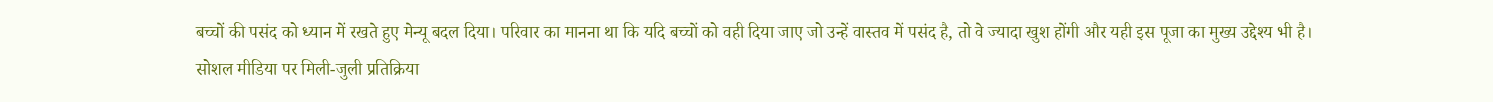बच्चों की पसंद को ध्यान में रखते हुए मेन्यू बदल दिया। परिवार का मानना था कि यदि बच्चों को वही दिया जाए जो उन्हें वास्तव में पसंद है, तो वे ज्यादा खुश होंगी और यही इस पूजा का मुख्य उद्देश्य भी है।
सोशल मीडिया पर मिली-जुली प्रतिक्रिया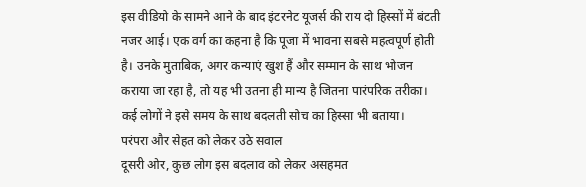इस वीडियो के सामने आने के बाद इंटरनेट यूजर्स की राय दो हिस्सों में बंटती नजर आई। एक वर्ग का कहना है कि पूजा में भावना सबसे महत्वपूर्ण होती है। उनके मुताबिक, अगर कन्याएं खुश हैं और सम्मान के साथ भोजन कराया जा रहा है, तो यह भी उतना ही मान्य है जितना पारंपरिक तरीका। कई लोगों ने इसे समय के साथ बदलती सोच का हिस्सा भी बताया।
परंपरा और सेहत को लेकर उठे सवाल
दूसरी ओर, कुछ लोग इस बदलाव को लेकर असहमत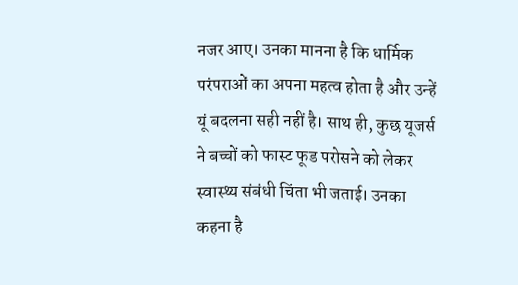नजर आए। उनका मानना है कि धार्मिक परंपराओं का अपना महत्व होता है और उन्हें यूं बदलना सही नहीं है। साथ ही, कुछ यूजर्स ने बच्चों को फास्ट फूड परोसने को लेकर स्वास्थ्य संबंधी चिंता भी जताई। उनका कहना है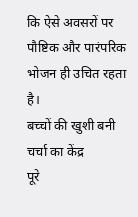कि ऐसे अवसरों पर पौष्टिक और पारंपरिक भोजन ही उचित रहता है।
बच्चों की खुशी बनी चर्चा का केंद्र
पूरे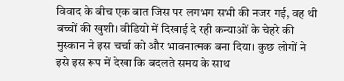विवाद के बीच एक बात जिस पर लगभग सभी की नजर गई, वह थी बच्चों की खुशी। वीडियो में दिखाई दे रही कन्याओं के चेहरे की मुस्कान ने इस चर्चा को और भावनात्मक बना दिया। कुछ लोगों ने इसे इस रूप में देखा कि बदलते समय के साथ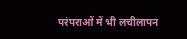परंपराओं में भी लचीलापन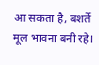आ सकता है, बशर्ते मूल भावना बनी रहे।